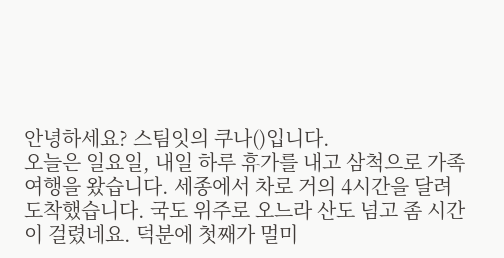안녕하세요? 스팀잇의 쿠나()입니다.
오늘은 일요일, 내일 하루 휴가를 내고 삼척으로 가족여행을 왔습니다. 세종에서 차로 거의 4시간을 달려 도착했습니다. 국도 위주로 오느라 산도 넘고 좀 시간이 걸렸네요. 덕분에 첫째가 멀미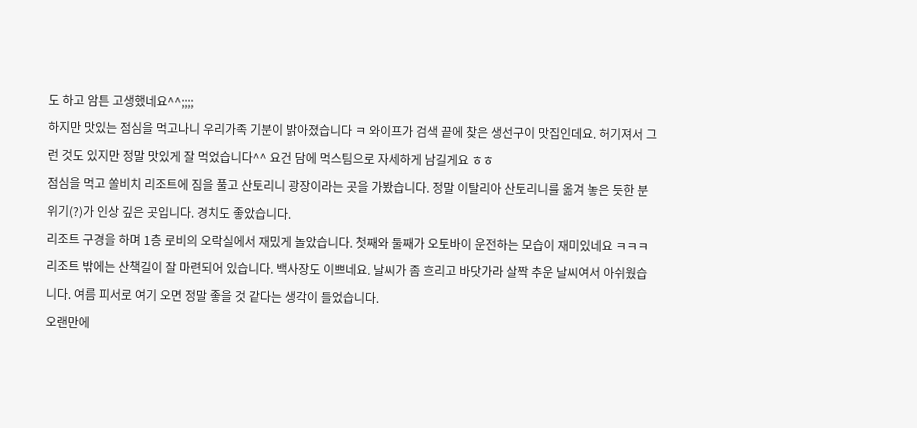도 하고 암튼 고생했네요^^;;;;
하지만 맛있는 점심을 먹고나니 우리가족 기분이 밝아졌습니다 ㅋ 와이프가 검색 끝에 찾은 생선구이 맛집인데요. 허기져서 그런 것도 있지만 정말 맛있게 잘 먹었습니다^^ 요건 담에 먹스팀으로 자세하게 남길게요 ㅎㅎ
점심을 먹고 쏠비치 리조트에 짐을 풀고 산토리니 광장이라는 곳을 가봤습니다. 정말 이탈리아 산토리니를 옮겨 놓은 듯한 분위기(?)가 인상 깊은 곳입니다. 경치도 좋았습니다.
리조트 구경을 하며 1층 로비의 오락실에서 재밌게 놀았습니다. 첫째와 둘째가 오토바이 운전하는 모습이 재미있네요 ㅋㅋㅋ
리조트 밖에는 산책길이 잘 마련되어 있습니다. 백사장도 이쁘네요. 날씨가 좀 흐리고 바닷가라 살짝 추운 날씨여서 아쉬웠습니다. 여름 피서로 여기 오면 정말 좋을 것 같다는 생각이 들었습니다.
오랜만에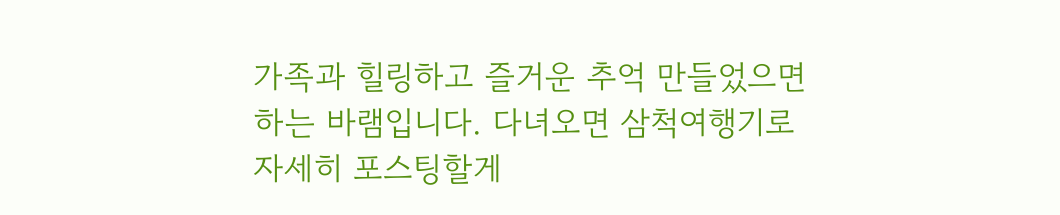가족과 힐링하고 즐거운 추억 만들었으면 하는 바램입니다. 다녀오면 삼척여행기로 자세히 포스팅할게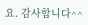요. 감사합니다^^